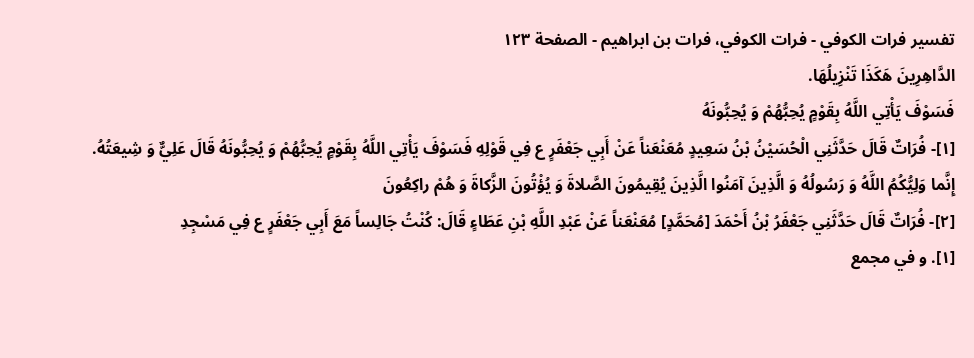تفسير فرات الكوفي - فرات الكوفي، فرات بن ابراهيم - الصفحة ١٢٣
الدَّاهِرِينَ هَكَذَا تَنْزِيلُهَا.
فَسَوْفَ يَأْتِي اللَّهُ بِقَوْمٍ يُحِبُّهُمْ وَ يُحِبُّونَهُ
[١]- فُرَاتٌ قَالَ حَدَّثَنِي الْحُسَيْنُ بْنُ سَعِيدٍ مُعَنْعَناً عَنْ أَبِي جَعْفَرٍ ع فِي قَوْلِهِ فَسَوْفَ يَأْتِي اللَّهُ بِقَوْمٍ يُحِبُّهُمْ وَ يُحِبُّونَهُ قَالَ عَلِيٌّ وَ شِيعَتُهُ.
إِنَّما وَلِيُّكُمُ اللَّهُ وَ رَسُولُهُ وَ الَّذِينَ آمَنُوا الَّذِينَ يُقِيمُونَ الصَّلاةَ وَ يُؤْتُونَ الزَّكاةَ وَ هُمْ راكِعُونَ
[٢]- فُرَاتٌ قَالَ حَدَّثَنِي جَعْفَرُ بْنُ أَحْمَدَ [مُحَمَّدٍ] مُعَنْعَناً عَنْ عَبْدِ اللَّهِ بْنِ عَطَاءٍ قَالَ: كُنْتُ جَالِساً مَعَ أَبِي جَعْفَرٍ ع فِي مَسْجِدِ
[١]. و في مجمع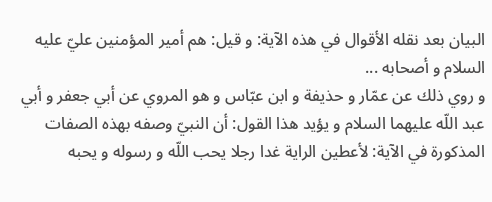البيان بعد نقله الأقوال في هذه الآية: و قيل: هم أمير المؤمنين عليّ عليه السلام و أصحابه ...
و روي ذلك عن عمّار و حذيفة و ابن عبّاس و هو المروي عن أبي جعفر و أبي عبد اللّه عليهما السلام و يؤيد هذا القول: أن النبيّ وصفه بهذه الصفات المذكورة في الآية: لأعطين الراية غدا رجلا يحب اللّه و رسوله و يحبه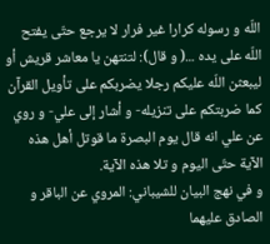اللّه و رسوله كرارا غير فرار لا يرجع حتّى يفتح اللّه على يده ...( و قال): لتنتهن يا معاشر قريش أو ليبعثن اللّه عليكم رجلا يضربكم على تأويل القرآن كما ضربتكم على تنزيله- و أشار إلى علي- و روي عن علي انه قال يوم البصرة ما قوتل أهل هذه الآية حتّى اليوم و تلا هذه الآية.
و في نهج البيان للشيباني: المروي عن الباقر و الصادق عليهما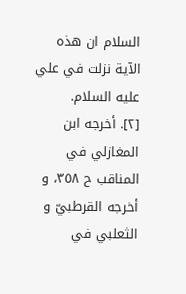السلام ان هذه الآية نزلت في علي عليه السلام.
[٢]. أخرجه ابن المغازلي في المناقب ح ٣٥٨، و أخرجه القرطبيّ و الثعلبي في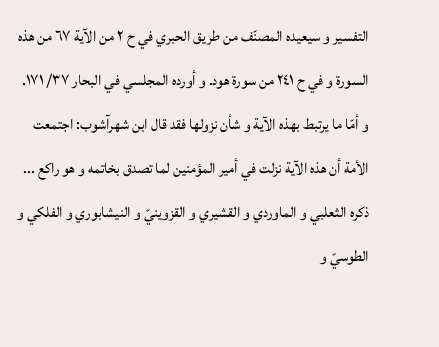التفسير و سيعيده المصنّف من طريق الحبري في ح ٢ من الآية ٦٧ من هذه السورة و في ح ٢٤١ من سورة هود. و أورده المجلسي في البحار ٣٧/ ١٧١.
و أمّا ما يرتبط بهذه الآية و شأن نزولها فقد قال ابن شهرآشوب: اجتمعت الأمة أن هذه الآية نزلت في أمير المؤمنين لما تصدق بخاتمه و هو راكع ... ذكره الثعلبي و الماوردي و القشيري و القزوينيّ و النيشابوري و الفلكي و الطوسيّ و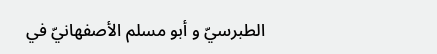الطبرسيّ و أبو مسلم الأصفهانيّ في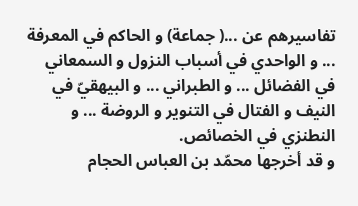تفاسيرهم عن ...( جماعة) و الحاكم في المعرفة ... و الواحدي في أسباب النزول و السمعاني في الفضائل ... و الطبراني ... و البيهقيّ في النيف و الفتال في التنوير و الروضة ... و النطنزي في الخصائص.
و قد أخرجها محمّد بن العباس الحجام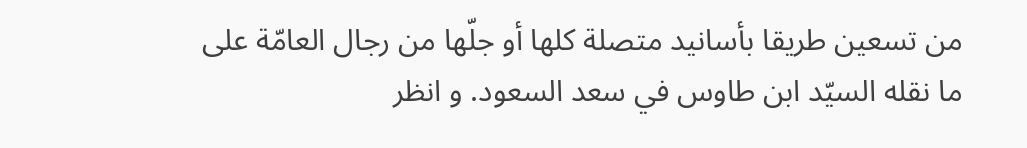من تسعين طريقا بأسانيد متصلة كلها أو جلّها من رجال العامّة على ما نقله السيّد ابن طاوس في سعد السعود. و انظر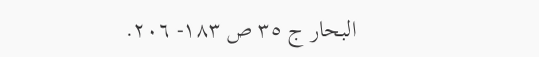البحار ج ٣٥ ص ١٨٣- ٢٠٦.